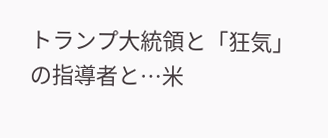トランプ大統領と「狂気」の指導者と…米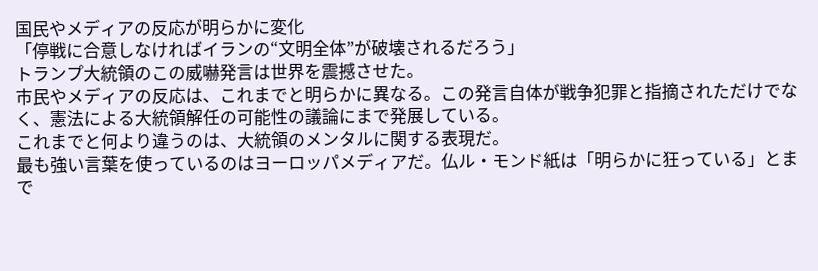国民やメディアの反応が明らかに変化
「停戦に合意しなければイランの“文明全体”が破壊されるだろう」
トランプ大統領のこの威嚇発言は世界を震撼させた。
市民やメディアの反応は、これまでと明らかに異なる。この発言自体が戦争犯罪と指摘されただけでなく、憲法による大統領解任の可能性の議論にまで発展している。
これまでと何より違うのは、大統領のメンタルに関する表現だ。
最も強い言葉を使っているのはヨーロッパメディアだ。仏ル・モンド紙は「明らかに狂っている」とまで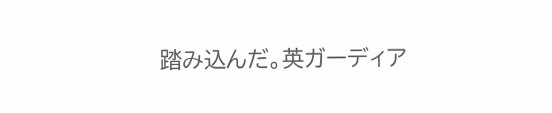踏み込んだ。英ガーディア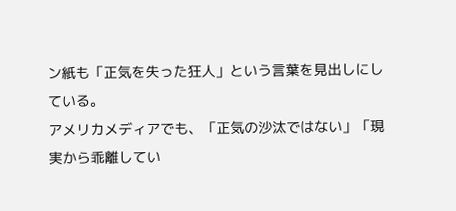ン紙も「正気を失った狂人」という言葉を見出しにしている。
アメリカメディアでも、「正気の沙汰ではない」「現実から乖離してい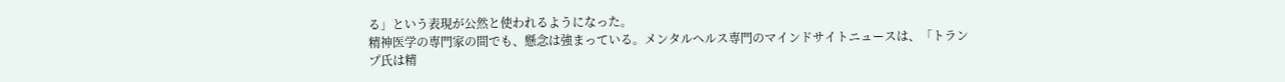る」という表現が公然と使われるようになった。
精神医学の専門家の間でも、懸念は強まっている。メンタルヘルス専門のマインドサイトニュースは、「トランプ氏は精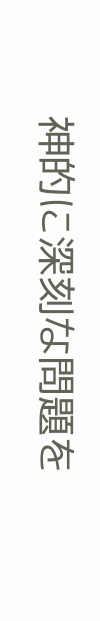神的に深刻な問題を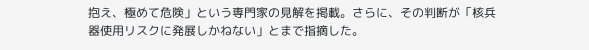抱え、極めて危険」という専門家の見解を掲載。さらに、その判断が「核兵器使用リスクに発展しかねない」とまで指摘した。